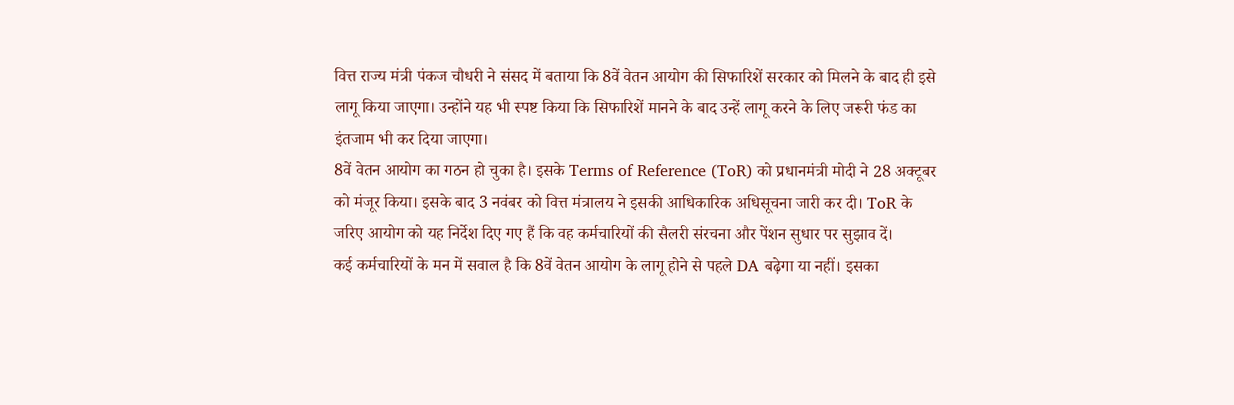वित्त राज्य मंत्री पंकज चौधरी ने संसद में बताया कि 8वें वेतन आयोग की सिफारिशें सरकार को मिलने के बाद ही इसे लागू किया जाएगा। उन्होंने यह भी स्पष्ट किया कि सिफारिशें मानने के बाद उन्हें लागू करने के लिए जरूरी फंड का इंतजाम भी कर दिया जाएगा।
8वें वेतन आयोग का गठन हो चुका है। इसके Terms of Reference (ToR) को प्रधानमंत्री मोदी ने 28 अक्टूबर को मंजूर किया। इसके बाद 3 नवंबर को वित्त मंत्रालय ने इसकी आधिकारिक अधिसूचना जारी कर दी। ToR के जरिए आयोग को यह निर्देश दिए गए हैं कि वह कर्मचारियों की सैलरी संरचना और पेंशन सुधार पर सुझाव दें।
कई कर्मचारियों के मन में सवाल है कि 8वें वेतन आयोग के लागू होने से पहले DA बढ़ेगा या नहीं। इसका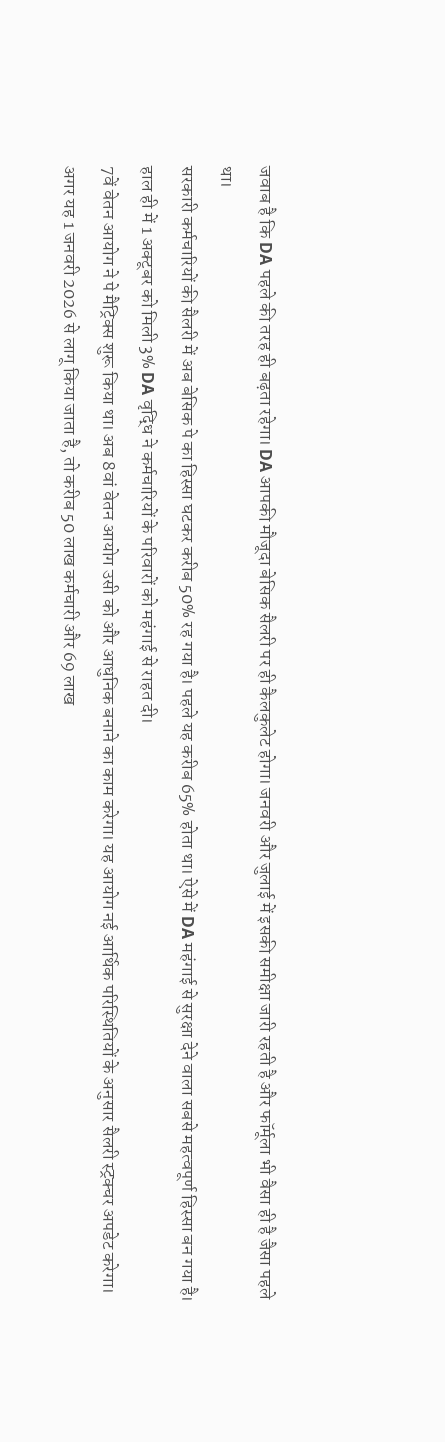जवाब है कि DA पहले की तरह ही बढ़ता रहेगा। DA आपकी मौजूदा बेसिक सैलरी पर ही कैलकुलेट होगा। जनवरी और जुलाई में इसकी समीक्षा जारी रहती है और फॉर्मूला भी वैसा ही है जैसा पहले था।
सरकारी कर्मचारियों की सैलरी में अब बेसिक पे का हिस्सा घटकर करीब 50% रह गया है। पहले यह करीब 65% होता था। ऐसे में DA महंगाई से सुरक्षा देने वाला सबसे महत्वपूर्ण हिस्सा बन गया है। हाल ही में 1 अक्टूबर को मिली 3% DA वृद्धि ने कर्मचारियों के परिवारों को महंगाई से राहत दी।
7वें वेतन आयोग ने पे मैट्रिक्स शुरू किया था। अब 8वां वेतन आयोग उसी को और आधुनिक बनाने का काम करेगा। यह आयोग नई आर्थिक परिस्थितियों के अनुसार सैलरी स्ट्रक्चर अपडेट करेगा। अगर यह 1 जनवरी 2026 से लागू किया जाता है, तो करीब 50 लाख कर्मचारी और 69 लाख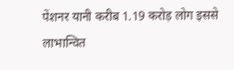पेंशनर यानी करीब 1.19 करोड़ लोग इससे लाभान्वित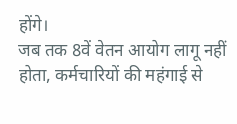होंगे।
जब तक 8वें वेतन आयोग लागू नहीं होता, कर्मचारियों की महंगाई से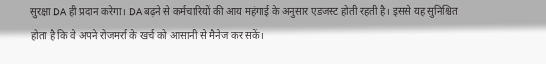सुरक्षा DA ही प्रदान करेगा। DA बढ़ने से कर्मचारियों की आय महंगाई के अनुसार एडजस्ट होती रहती है। इससे यह सुनिश्चित होता है कि वे अपने रोजमर्रा के खर्च को आसानी से मैनेज कर सकें।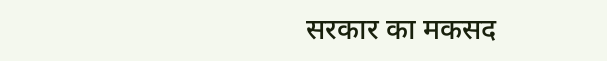सरकार का मकसद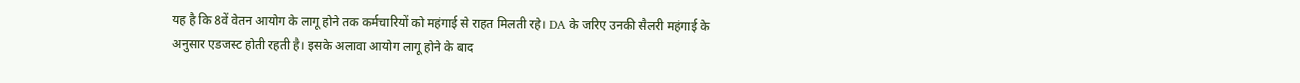यह है कि 8वें वेतन आयोग के लागू होने तक कर्मचारियों को महंगाई से राहत मिलती रहे। DA के जरिए उनकी सैलरी महंगाई के अनुसार एडजस्ट होती रहती है। इसके अलावा आयोग लागू होने के बाद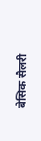बेसिक सैलरी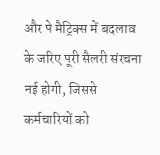और पे मैट्रिक्स में बदलाव के जरिए पूरी सैलरी संरचना नई होगी, जिससे कर्मचारियों को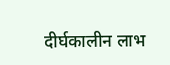दीर्घकालीन लाभ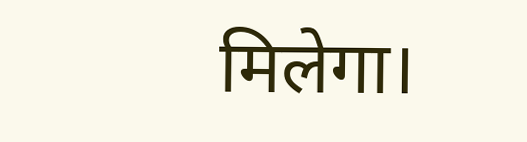मिलेगा।